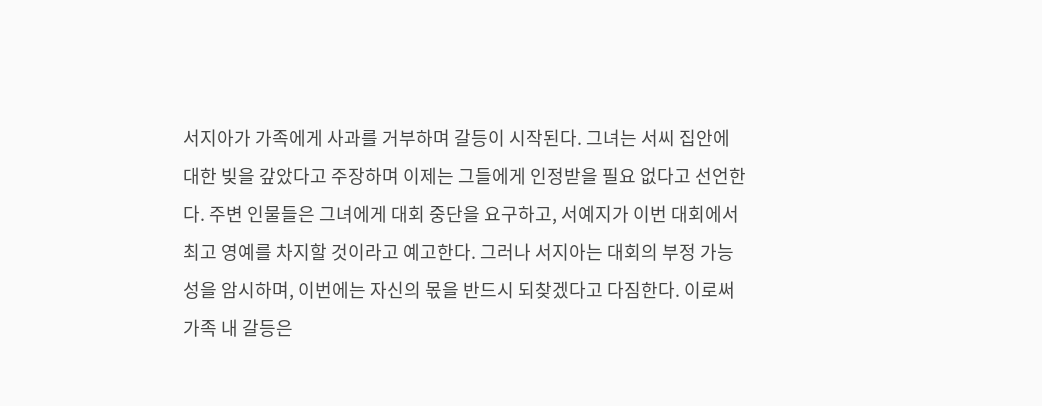서지아가 가족에게 사과를 거부하며 갈등이 시작된다. 그녀는 서씨 집안에 대한 빚을 갚았다고 주장하며 이제는 그들에게 인정받을 필요 없다고 선언한다. 주변 인물들은 그녀에게 대회 중단을 요구하고, 서예지가 이번 대회에서 최고 영예를 차지할 것이라고 예고한다. 그러나 서지아는 대회의 부정 가능성을 암시하며, 이번에는 자신의 몫을 반드시 되찾겠다고 다짐한다. 이로써 가족 내 갈등은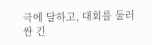극에 달하고, 대회를 둘러싼 긴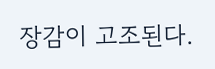장감이 고조된다.